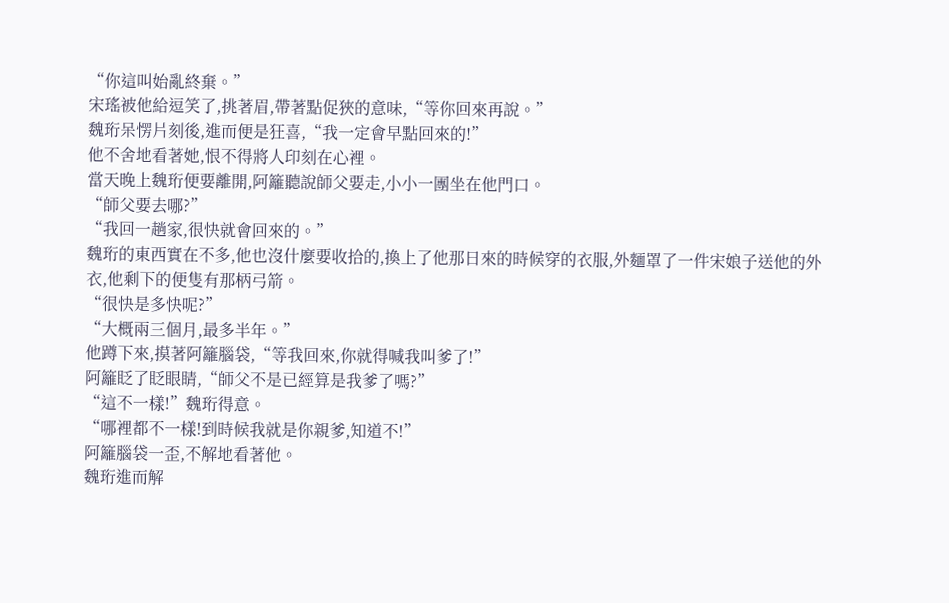“你這叫始亂終棄。”
宋瑤被他給逗笑了,挑著眉,帶著點促狹的意味,“等你回來再說。”
魏珩呆愣片刻後,進而便是狂喜,“我一定會早點回來的!”
他不舍地看著她,恨不得將人印刻在心裡。
當天晚上魏珩便要離開,阿籬聽說師父要走,小小一團坐在他門口。
“師父要去哪?”
“我回一趟家,很快就會回來的。”
魏珩的東西實在不多,他也沒什麼要收拾的,換上了他那日來的時候穿的衣服,外麵罩了一件宋娘子送他的外衣,他剩下的便隻有那柄弓箭。
“很快是多快呢?”
“大概兩三個月,最多半年。”
他蹲下來,摸著阿籬腦袋,“等我回來,你就得喊我叫爹了!”
阿籬眨了眨眼睛,“師父不是已經算是我爹了嗎?”
“這不一樣!”魏珩得意。
“哪裡都不一樣!到時候我就是你親爹,知道不!”
阿籬腦袋一歪,不解地看著他。
魏珩進而解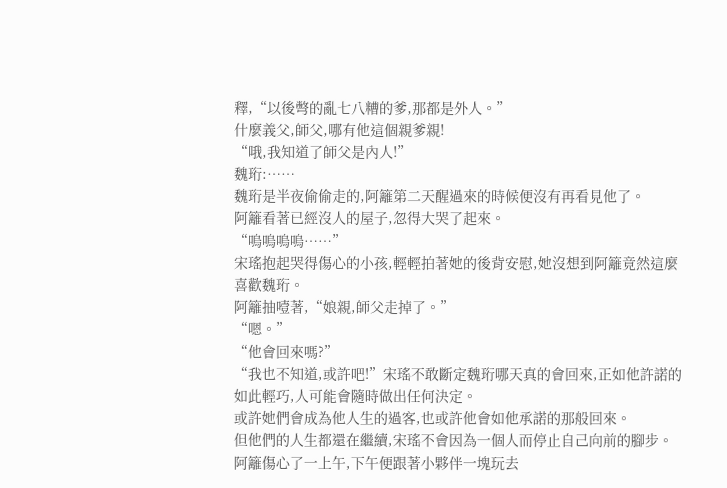釋,“以後彆的亂七八糟的爹,那都是外人。”
什麼義父,師父,哪有他這個親爹親!
“哦,我知道了師父是內人!”
魏珩:……
魏珩是半夜偷偷走的,阿籬第二天醒過來的時候便沒有再看見他了。
阿籬看著已經沒人的屋子,忽得大哭了起來。
“嗚嗚嗚嗚……”
宋瑤抱起哭得傷心的小孩,輕輕拍著她的後背安慰,她沒想到阿籬竟然這麼喜歡魏珩。
阿籬抽噎著,“娘親,師父走掉了。”
“嗯。”
“他會回來嗎?”
“我也不知道,或許吧!”宋瑤不敢斷定魏珩哪天真的會回來,正如他許諾的如此輕巧,人可能會隨時做出任何決定。
或許她們會成為他人生的過客,也或許他會如他承諾的那般回來。
但他們的人生都還在繼續,宋瑤不會因為一個人而停止自己向前的腳步。
阿籬傷心了一上午,下午便跟著小夥伴一塊玩去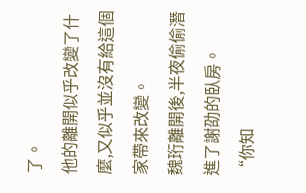了。
他的離開似乎改變了什麼,又似乎並沒有給這個家帶來改變。
魏珩離開後,半夜偷偷潛進了謝劭的臥房。
“你知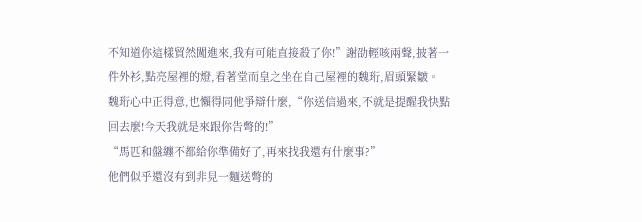不知道你這樣貿然闖進來,我有可能直接殺了你!”謝劭輕咳兩聲,披著一件外衫,點亮屋裡的燈,看著堂而皇之坐在自己屋裡的魏珩,眉頭緊皺。
魏珩心中正得意,也懶得同他爭辯什麼,“你送信過來,不就是提醒我快點回去麼!今天我就是來跟你告彆的!”
“馬匹和盤纏不都給你準備好了,再來找我還有什麼事?”
他們似乎還沒有到非見一麵送彆的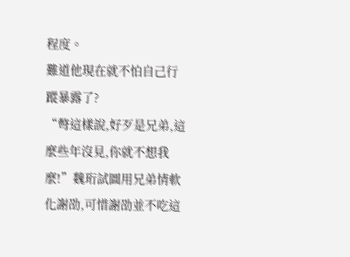程度。
難道他現在就不怕自己行蹤暴露了?
“彆這樣說,好歹是兄弟,這麼些年沒見,你就不想我麼!”魏珩試圖用兄弟情軟化謝劭,可惜謝劭並不吃這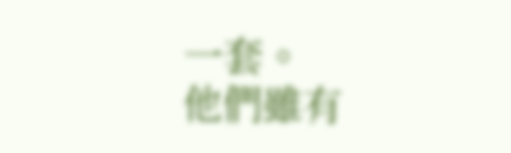一套。
他們雖有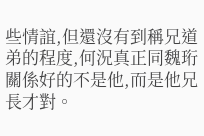些情誼,但還沒有到稱兄道弟的程度,何況真正同魏珩關係好的不是他,而是他兄長才對。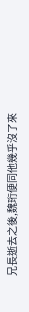兄長逝去之後,魏珩便同他幾乎沒了來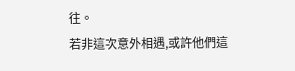往。
若非這次意外相遇,或許他們這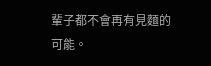輩子都不會再有見麵的可能。